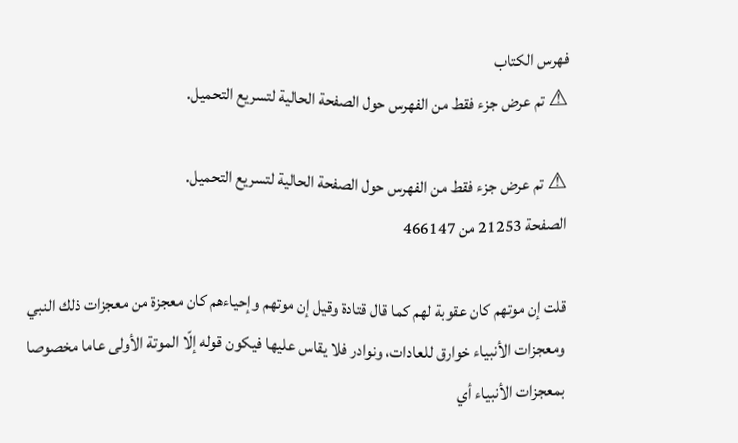فهرس الكتاب
⚠ تم عرض جزء فقط من الفهرس حول الصفحة الحالية لتسريع التحميل.

⚠ تم عرض جزء فقط من الفهرس حول الصفحة الحالية لتسريع التحميل.
الصفحة 21253 من 466147

قلت إن موتهم كان عقوبة لهم كما قال قتادة وقيل إن موتهم وإحياءهم كان معجزة من معجزات ذلك النبي ومعجزات الأنبياء خوارق للعادات، ونوادر فلا يقاس عليها فيكون قوله إلّا الموتة الأولى عاما مخصوصا بمعجزات الأنبياء أي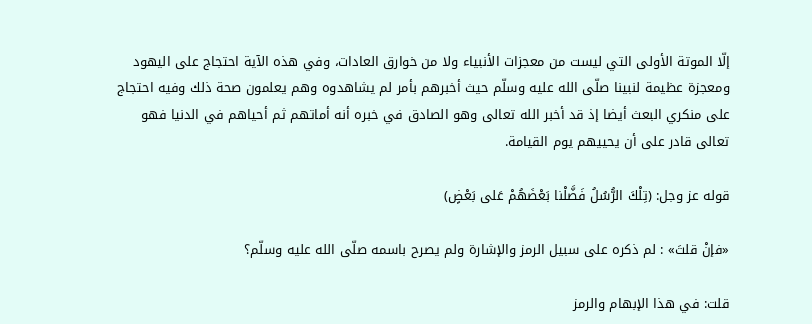إلّا الموتة الأولى التي ليست من معجزات الأنبياء ولا من خوارق العادات، وفي هذه الآية احتجاج على اليهود ومعجزة عظيمة لنبينا صلّى الله عليه وسلّم حيث أخبرهم بأمر لم يشاهدوه وهم يعلمون صحة ذلك وفيه احتجاج على منكري البعث أيضا إذ قد أخبر الله تعالى وهو الصادق في خبره أنه أماتهم ثم أحياهم في الدنيا فهو تعالى قادر على أن يحييهم يوم القيامة.

قوله عز وجل: (تِلْكَ الرُّسُلُ فَضَّلْنا بَعْضَهُمْ عَلى بَعْضٍ)

«فإنْ قلتَ» : لم ذكره على سبيل الرمز والإشارة ولم يصرح باسمه صلّى الله عليه وسلّم؟

قلت: في هذا الإبهام والرمز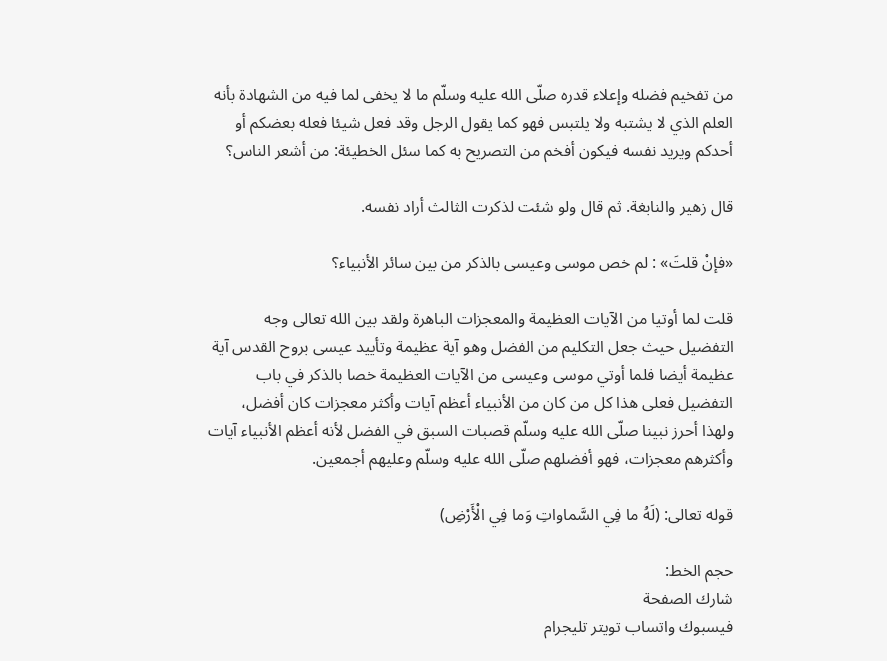من تفخيم فضله وإعلاء قدره صلّى الله عليه وسلّم ما لا يخفى لما فيه من الشهادة بأنه العلم الذي لا يشتبه ولا يلتبس فهو كما يقول الرجل وقد فعل شيئا فعله بعضكم أو أحدكم ويريد نفسه فيكون أفخم من التصريح به كما سئل الخطيئة: من أشعر الناس؟

قال زهير والنابغة. ثم قال ولو شئت لذكرت الثالث أراد نفسه.

«فإنْ قلتَ» : لم خص موسى وعيسى بالذكر من بين سائر الأنبياء؟

قلت لما أوتيا من الآيات العظيمة والمعجزات الباهرة ولقد بين الله تعالى وجه التفضيل حيث جعل التكليم من الفضل وهو آية عظيمة وتأييد عيسى بروح القدس آية عظيمة أيضا فلما أوتي موسى وعيسى من الآيات العظيمة خصا بالذكر في باب التفضيل فعلى هذا كل من كان من الأنبياء أعظم آيات وأكثر معجزات كان أفضل، ولهذا أحرز نبينا صلّى الله عليه وسلّم قصبات السبق في الفضل لأنه أعظم الأنبياء آيات وأكثرهم معجزات، فهو أفضلهم صلّى الله عليه وسلّم وعليهم أجمعين.

قوله تعالى: (لَهُ ما فِي السَّماواتِ وَما فِي الْأَرْضِ)

حجم الخط:
شارك الصفحة
فيسبوك واتساب تويتر تليجرام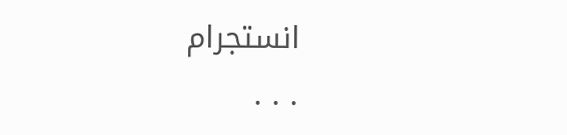انستجرام
. . .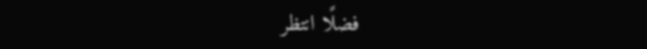فضلًا انتظر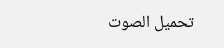تحميل الصوت